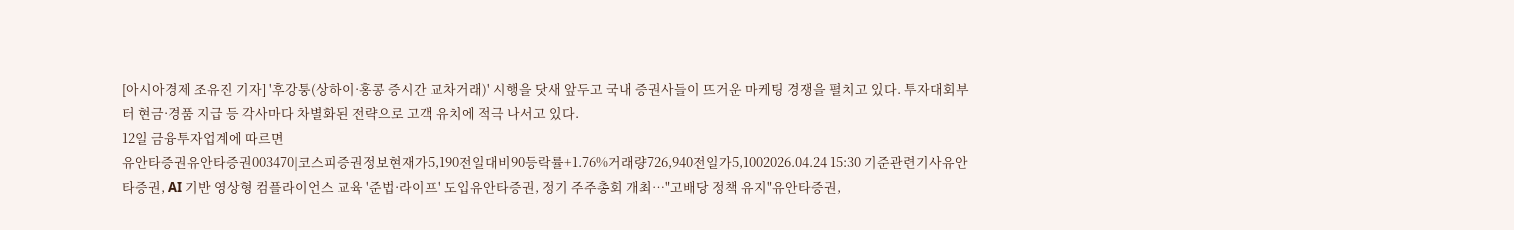[아시아경제 조유진 기자] '후강퉁(상하이·홍콩 증시간 교차거래)' 시행을 닷새 앞두고 국내 증권사들이 뜨거운 마케팅 경쟁을 펼치고 있다. 투자대회부터 현금·경품 지급 등 각사마다 차별화된 전략으로 고객 유치에 적극 나서고 있다.
12일 금융투자업계에 따르면
유안타증권유안타증권003470|코스피증권정보현재가5,190전일대비90등락률+1.76%거래량726,940전일가5,1002026.04.24 15:30 기준관련기사유안타증권, AI 기반 영상형 컴플라이언스 교육 '준법·라이프' 도입유안타증권, 정기 주주총회 개최…"고배당 정책 유지"유안타증권,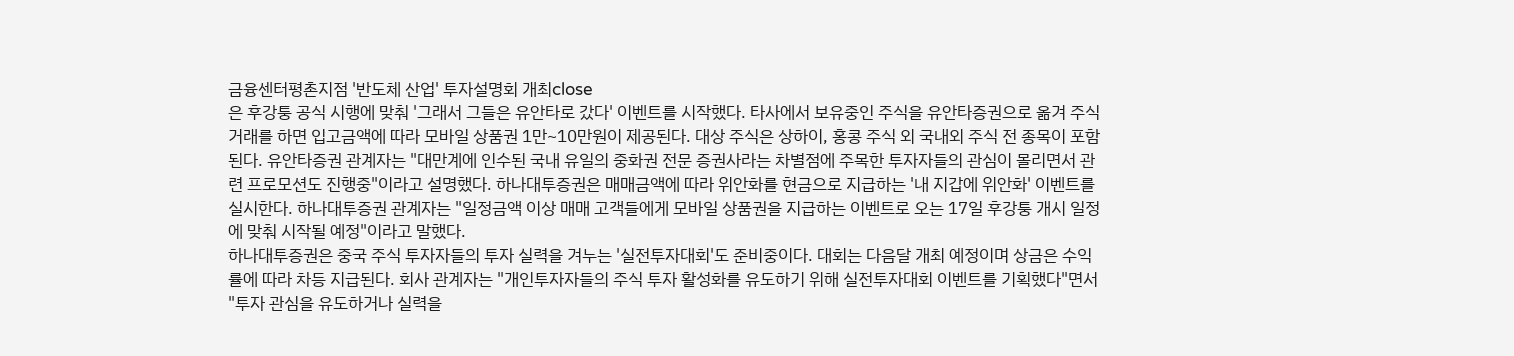금융센터평촌지점 '반도체 산업' 투자설명회 개최close
은 후강퉁 공식 시행에 맞춰 '그래서 그들은 유안타로 갔다' 이벤트를 시작했다. 타사에서 보유중인 주식을 유안타증권으로 옮겨 주식거래를 하면 입고금액에 따라 모바일 상품권 1만~10만원이 제공된다. 대상 주식은 상하이, 홍콩 주식 외 국내외 주식 전 종목이 포함된다. 유안타증권 관계자는 "대만계에 인수된 국내 유일의 중화권 전문 증권사라는 차별점에 주목한 투자자들의 관심이 몰리면서 관련 프로모션도 진행중"이라고 설명했다. 하나대투증권은 매매금액에 따라 위안화를 현금으로 지급하는 '내 지갑에 위안화' 이벤트를 실시한다. 하나대투증권 관계자는 "일정금액 이상 매매 고객들에게 모바일 상품권을 지급하는 이벤트로 오는 17일 후강퉁 개시 일정에 맞춰 시작될 예정"이라고 말했다.
하나대투증권은 중국 주식 투자자들의 투자 실력을 겨누는 '실전투자대회'도 준비중이다. 대회는 다음달 개최 예정이며 상금은 수익률에 따라 차등 지급된다. 회사 관계자는 "개인투자자들의 주식 투자 활성화를 유도하기 위해 실전투자대회 이벤트를 기획했다"면서 "투자 관심을 유도하거나 실력을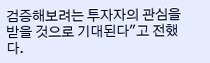검증해보려는 투자자의 관심을 받을 것으로 기대된다"고 전했다.